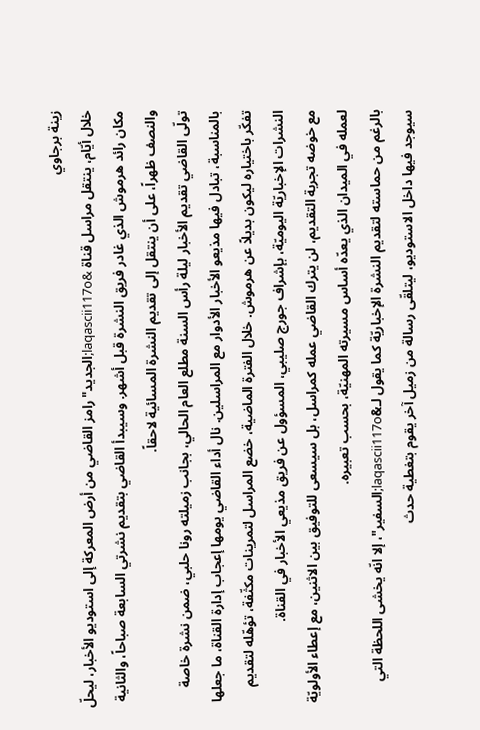زينة برجاوي
خلال أيّام، ينتقل مراسل قناة &laqascii117o;الجديد" رامز القاضي من أرض المعركة إلى استوديو الأخبار، ليحلّ مكان رائد هرموش الذي غادر فريق النشرة قبل أشهر. وسيبدأ القاضي بتقديم نشرتي السابعة صباحاً، والثانية والنصف ظهراً، على أن ينتقل إلى تقديم النشرة المسائية لاحقاً.
تولّى القاضي تقديم الأخبار ليلة رأس السنة مطلع العام الحالي، بجانب زميلته رونا حلبي، ضمن نشرة خاصة بالمناسبة، تبادل فيها مذيعو الأخبار الأدوار مع المراسلين. نال أداء القاضي يومها إعجاب إدارة القناة، ما جعلها تفكّر باختياره ليكون بديلاً عن هرموش. خلال الفترة الماضية، خضع المراسل لتمرينات مكثّفة، تؤهّله لتقديم النشرات الإخباريّة اليوميّة، بإشراف جورج صليبي، المسؤول عن فريق مذيعي الأخبار في القناة.
مع خوضه تجربة التقديم، لن يترك القاضي عمله كمراسل، بل سيسعى للتوفيق بين الاثنين، مع إعطاء الأولويّة لعمله في الميدان الذي يعدّه أساس مسيرته المهنيّة، بحسب تعبيره.
بالرغم من حماسته لتقديم النشرة الإخباريّة كما يقول لـ&laqascii117o;السفير"، إلا انّه يخشى اللحظة التي سيوجد فيها داخل الاستوديو، ليتلقّى رسالة من زميل آخر يقوم بتغطية حدث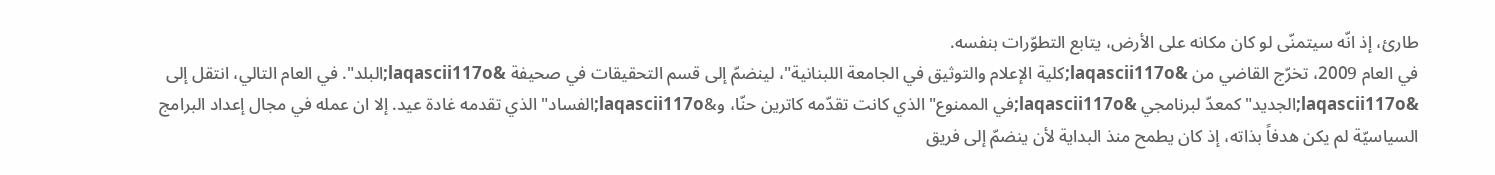طارئ، إذ انّه سيتمنّى لو كان مكانه على الأرض، يتابع التطوّرات بنفسه.
في العام 2009، تخرّج القاضي من &laqascii117o;كلية الإعلام والتوثيق في الجامعة اللبنانية"، لينضمّ إلى قسم التحقيقات في صحيفة &laqascii117o;البلد". في العام التالي، انتقل إلى &laqascii117o;الجديد" كمعدّ لبرنامجي &laqascii117o;في الممنوع" الذي كانت تقدّمه كاترين حنّا، و&laqascii117o;الفساد" الذي تقدمه غادة عيد. إلا ان عمله في مجال إعداد البرامج السياسيّة لم يكن هدفاً بذاته، إذ كان يطمح منذ البداية لأن ينضمّ إلى فريق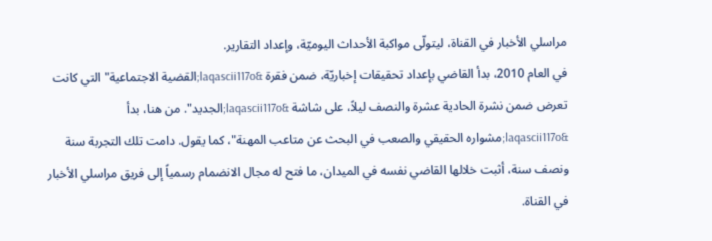مراسلي الأخبار في القناة، ليتولّى مواكبة الأحداث اليوميّة، وإعداد التقارير.
في العام 2010، بدأ القاضي بإعداد تحقيقات إخباريّة، ضمن فقرة &laqascii117o;القضية الاجتماعية" التي كانت تعرض ضمن نشرة الحادية عشرة والنصف ليلاً، على شاشة &laqascii117o;الجديد". من هنا، بدأ &laqascii117o;مشواره الحقيقي والصعب في البحث عن متاعب المهنة"، كما يقول. دامت تلك التجربة سنة ونصف سنة، أثبت خلالها القاضي نفسه في الميدان، ما فتح له مجال الانضمام رسمياً إلى فريق مراسلي الأخبار في القناة.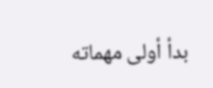بدأ أولى مهماته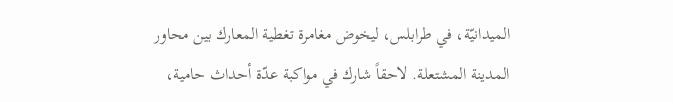الميدانيّة، في طرابلس، ليخوض مغامرة تغطية المعارك بين محاور المدينة المشتعلة. لاحقاً شارك في مواكبة عدّة أحداث حامية،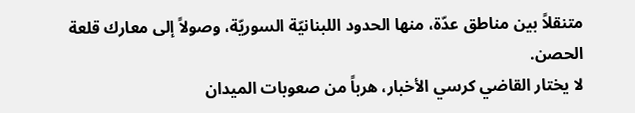متنقلاً بين مناطق عدّة، منها الحدود اللبنانيّة السوريّة، وصولاً إلى معارك قلعة الحصن.
لا يختار القاضي كرسي الأخبار، هرباً من صعوبات الميدان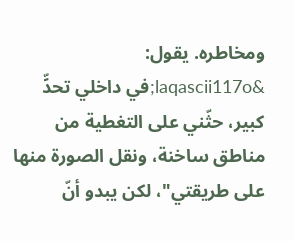ومخاطره. يقول: &laqascii117o;في داخلي تحدٍّ كبير، حثّني على التغطية من مناطق ساخنة، ونقل الصورة منها على طريقتي"، لكن يبدو أنّ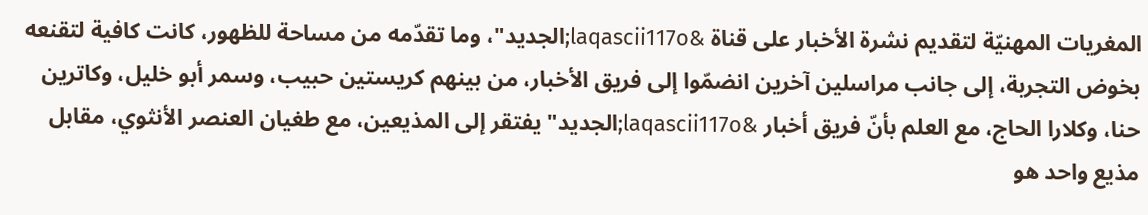المغريات المهنيّة لتقديم نشرة الأخبار على قناة &laqascii117o;الجديد"، وما تقدّمه من مساحة للظهور، كانت كافية لتقنعه بخوض التجربة، إلى جانب مراسلين آخرين انضمّوا إلى فريق الأخبار، من بينهم كريستين حبيب، وسمر أبو خليل، وكاترين حنا، وكلارا الحاج، مع العلم بأنّ فريق أخبار &laqascii117o;الجديد" يفتقر إلى المذيعين، مع طغيان العنصر الأنثوي، مقابل مذيع واحد هو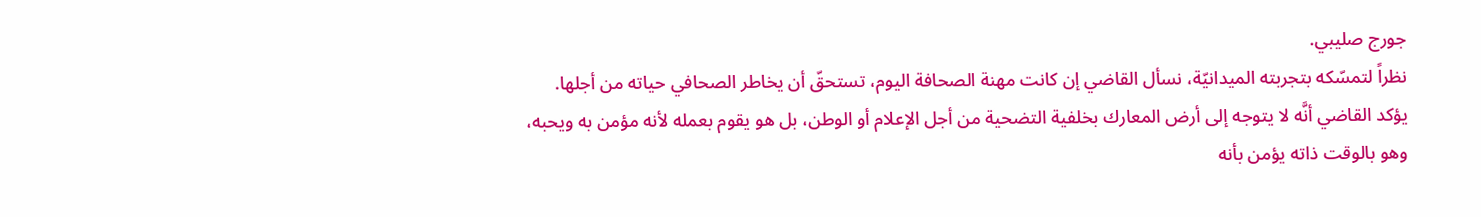جورج صليبي.
نظراً لتمسّكه بتجربته الميدانيّة، نسأل القاضي إن كانت مهنة الصحافة اليوم، تستحقّ أن يخاطر الصحافي حياته من أجلها. يؤكد القاضي أنَّه لا يتوجه إلى أرض المعارك بخلفية التضحية من أجل الإعلام أو الوطن، بل هو يقوم بعمله لأنه مؤمن به ويحبه، وهو بالوقت ذاته يؤمن بأنه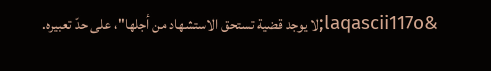&laqascii117o;لا يوجد قضية تستحق الاستشهاد من أجلها"، على حدّ تعبيره.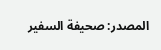المصدر: صحيفة السفير